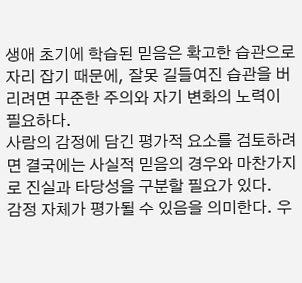생애 초기에 학습된 믿음은 확고한 습관으로 자리 잡기 때문에, 잘못 길들여진 습관을 버리려면 꾸준한 주의와 자기 변화의 노력이 필요하다.
사람의 감정에 담긴 평가적 요소를 검토하려면 결국에는 사실적 믿음의 경우와 마찬가지로 진실과 타당성을 구분할 필요가 있다.
감정 자체가 평가될 수 있음을 의미한다. 우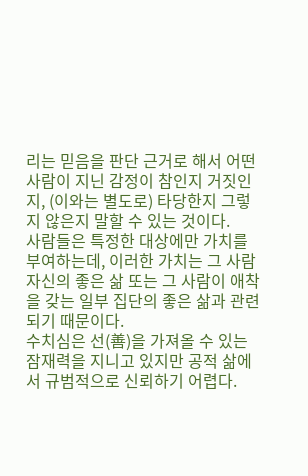리는 믿음을 판단 근거로 해서 어떤 사람이 지닌 감정이 참인지 거짓인지, (이와는 별도로) 타당한지 그렇지 않은지 말할 수 있는 것이다.
사람들은 특정한 대상에만 가치를 부여하는데, 이러한 가치는 그 사람 자신의 좋은 삶 또는 그 사람이 애착을 갖는 일부 집단의 좋은 삶과 관련되기 때문이다.
수치심은 선(善)을 가져올 수 있는 잠재력을 지니고 있지만 공적 삶에서 규범적으로 신뢰하기 어렵다.